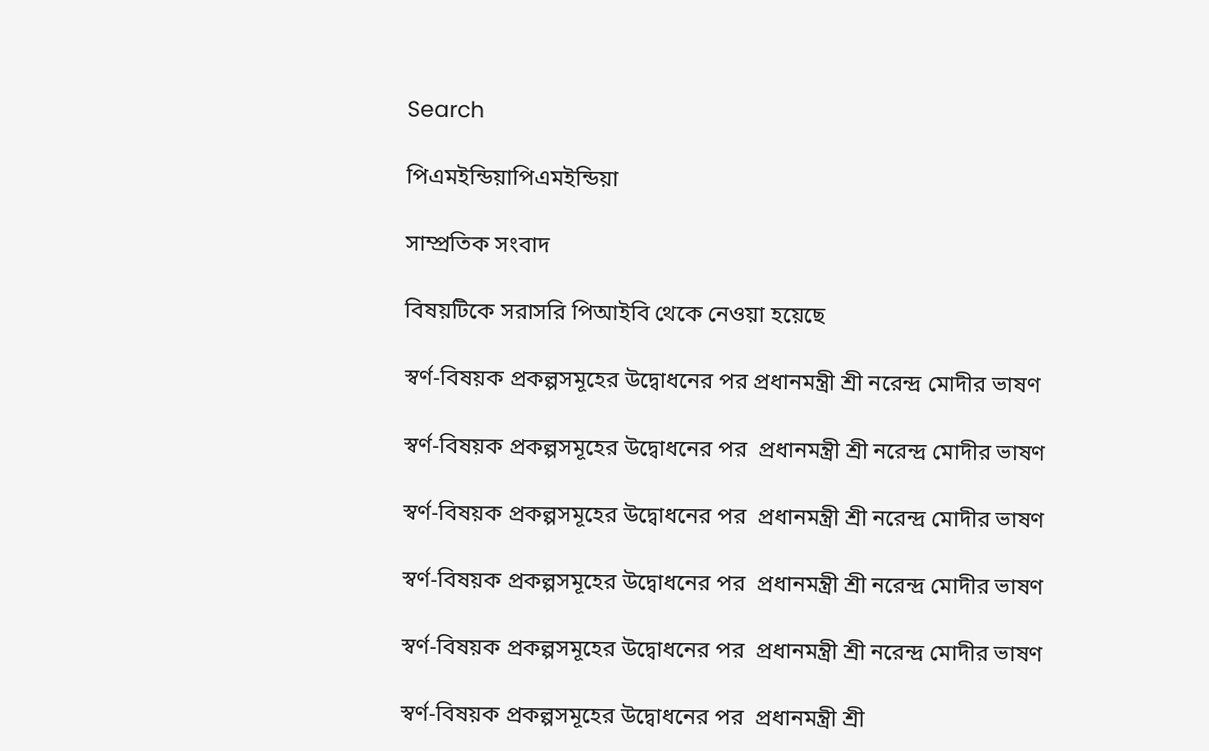Search

পিএমইন্ডিয়াপিএমইন্ডিয়া

সাম্প্রতিক সংবাদ

বিষয়টিকে সরাসরি পিআইবি থেকে নেওয়া হয়েছে

স্বর্ণ-বিষয়ক প্রকল্পসমূহের উদ্বোধনের পর প্রধানমন্ত্রী শ্রী নরেন্দ্র মোদীর ভাষণ

স্বর্ণ-বিষয়ক প্রকল্পসমূহের উদ্বোধনের পর  প্রধানমন্ত্রী শ্রী নরেন্দ্র মোদীর ভাষণ

স্বর্ণ-বিষয়ক প্রকল্পসমূহের উদ্বোধনের পর  প্রধানমন্ত্রী শ্রী নরেন্দ্র মোদীর ভাষণ

স্বর্ণ-বিষয়ক প্রকল্পসমূহের উদ্বোধনের পর  প্রধানমন্ত্রী শ্রী নরেন্দ্র মোদীর ভাষণ

স্বর্ণ-বিষয়ক প্রকল্পসমূহের উদ্বোধনের পর  প্রধানমন্ত্রী শ্রী নরেন্দ্র মোদীর ভাষণ

স্বর্ণ-বিষয়ক প্রকল্পসমূহের উদ্বোধনের পর  প্রধানমন্ত্রী শ্রী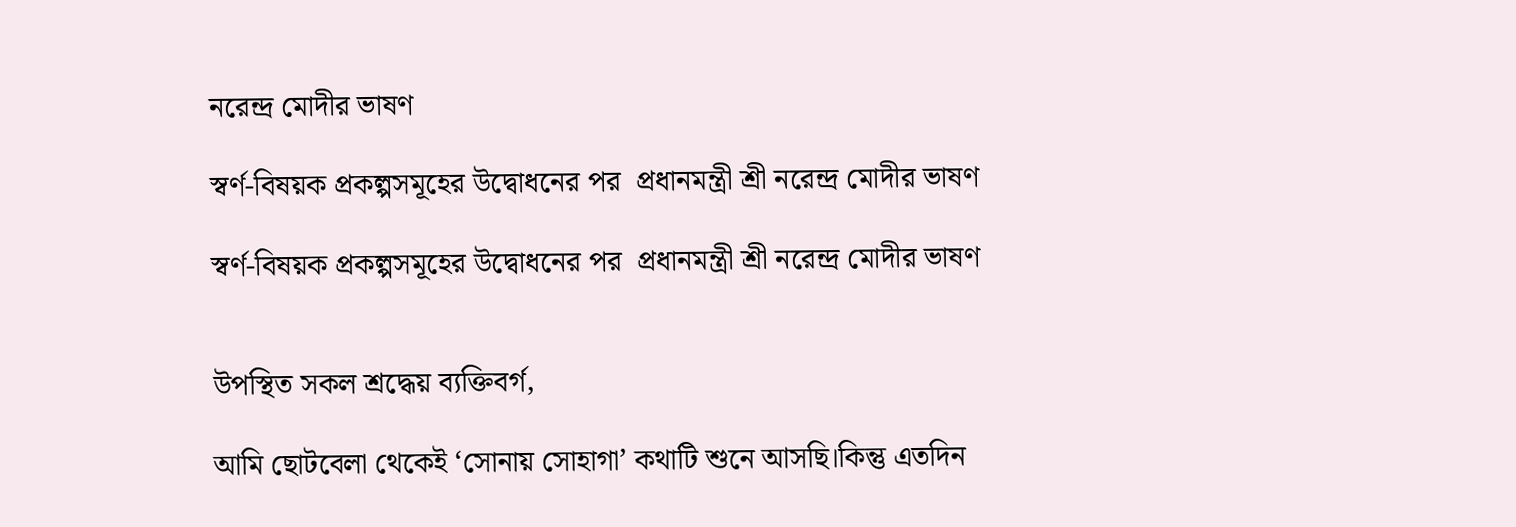নরেন্দ্র মোদীর ভাষণ

স্বর্ণ-বিষয়ক প্রকল্পসমূহের উদ্বোধনের পর  প্রধানমন্ত্রী শ্রী নরেন্দ্র মোদীর ভাষণ

স্বর্ণ-বিষয়ক প্রকল্পসমূহের উদ্বোধনের পর  প্রধানমন্ত্রী শ্রী নরেন্দ্র মোদীর ভাষণ


উপস্থিত সকল শ্রদ্ধেয় ব্যক্তিবর্গ,

আমি ছোটবেলা থেকেই ‘সোনায় সোহাগা’ কথাটি শুনে আসছি।কিন্তু এতদিন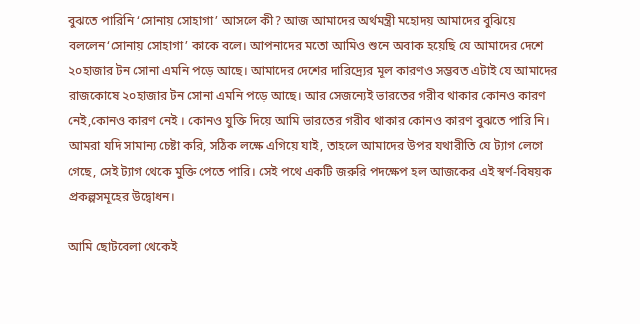বুঝতে পারিনি ‘সোনায় সোহাগা’ আসলে কী? আজ আমাদের অর্থমন্ত্রী মহোদয় আমাদের বুঝিয়ে বললেন‘সোনায় সোহাগা’ কাকে বলে। আপনাদের মতো আমিও শুনে অবাক হয়েছি যে আমাদের দেশে ২০হাজার টন সোনা এমনি পড়ে আছে। আমাদের দেশের দারিদ্র্যের মূল কারণও সম্ভবত এটাই যে আমাদের রাজকোষে ২০হাজার টন সোনা এমনি পড়ে আছে। আর সেজন্যেই ভারতের গরীব থাকার কোনও কারণ নেই,কোনও কারণ নেই । কোনও যুক্তি দিয়ে আমি ভারতের গরীব থাকার কোনও কারণ বুঝতে পারি নি। আমরা যদি সামান্য চেষ্টা করি, সঠিক লক্ষে এগিয়ে যাই, তাহলে আমাদের উপর যথারীতি যে ট্যাগ লেগে গেছে, সেই ট্যাগ থেকে মুক্তি পেতে পারি। সেই পথে একটি জরুরি পদক্ষেপ হল আজকের এই স্বর্ণ-বিষয়ক প্রকল্পসমূহের উদ্বোধন।

আমি ছোটবেলা থেকেই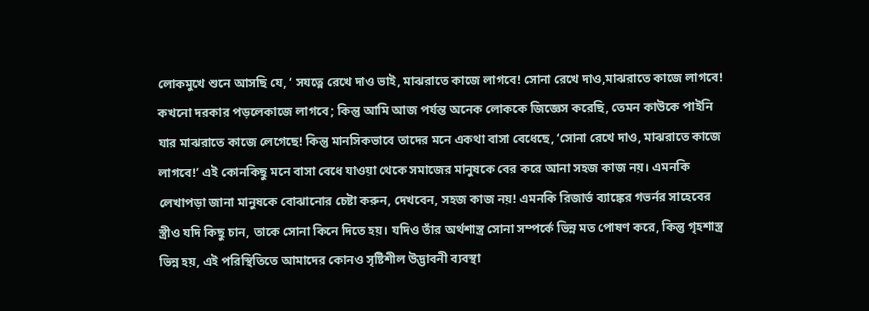লোকমুখে শুনে আসছি যে, ‘ সযত্নে রেখে দাও ভাই, মাঝরাতে কাজে লাগবে! সোনা রেখে দাও,মাঝরাতে কাজে লাগবে! কখনো দরকার পড়লেকাজে লাগবে; কিন্তু আমি আজ পর্যন্ত অনেক লোককে জিজ্ঞেস করেছি, তেমন কাউকে পাইনি যার মাঝরাতে কাজে লেগেছে! কিন্তু মানসিকভাবে তাদের মনে একথা বাসা বেধেছে, ‘সোনা রেখে দাও, মাঝরাতে কাজে লাগবে!’ এই কোনকিছু মনে বাসা বেধে যাওয়া থেকে সমাজের মানুষকে বের করে আনা সহজ কাজ নয়। এমনকি লেখাপড়া জানা মানুষকে বোঝানোর চেষ্টা করুন, দেখবেন, সহজ কাজ নয়! এমনকি রিজার্ভ ব্যাঙ্কের গভর্নর সাহেবের স্ত্রীও যদি কিছু চান, তাকে সোনা কিনে দিতে হয়। যদিও তাঁর অর্থশাস্ত্র সোনা সম্পর্কে ভিন্ন মত পোষণ করে, কিন্তু গৃহশাস্ত্র ভিন্ন হয়, এই পরিস্থিতিতে আমাদের কোনও সৃষ্টিশীল উদ্ভাবনী ব্যবস্থা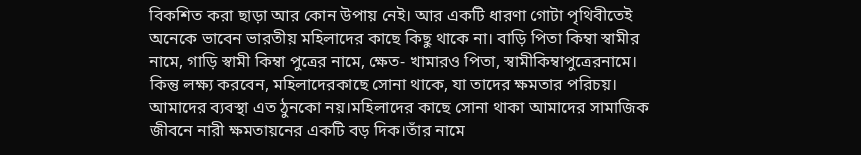বিকশিত করা ছাড়া আর কোন উপায় নেই। আর একটি ধারণা গোটা পৃথিবীতেই অনেকে ভাবেন ভারতীয় মহিলাদের কাছে কিছু থাকে না। বাড়ি পিতা কিম্বা স্বামীর নামে, গাড়ি স্বামী কিম্বা পুত্রের নামে, ক্ষেত- খামারও পিতা, স্বামীকিম্বাপুত্রেরনামে। কিন্তু লক্ষ্য করবেন, মহিলাদেরকাছে সোনা থাকে, যা তাদের ক্ষমতার পরিচয়। আমাদের ব্যবস্থা এত ঠুনকো নয়।মহিলাদের কাছে সোনা থাকা আমাদের সামাজিক জীবনে নারী ক্ষমতায়নের একটি বড় দিক।তাঁর নামে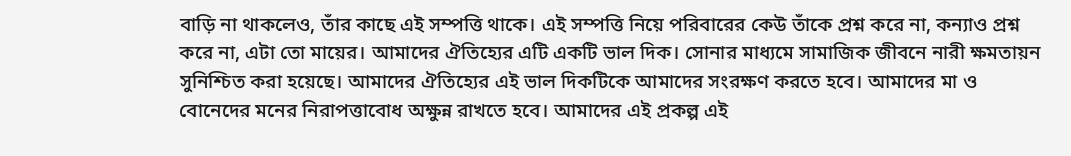বাড়ি না থাকলেও, তাঁর কাছে এই সম্পত্তি থাকে। এই সম্পত্তি নিয়ে পরিবারের কেউ তাঁকে প্রশ্ন করে না, কন্যাও প্রশ্ন করে না, এটা তো মায়ের। আমাদের ঐতিহ্যের এটি একটি ভাল দিক। সোনার মাধ্যমে সামাজিক জীবনে নারী ক্ষমতায়ন সুনিশ্চিত করা হয়েছে। আমাদের ঐতিহ্যের এই ভাল দিকটিকে আমাদের সংরক্ষণ করতে হবে। আমাদের মা ও বোনেদের মনের নিরাপত্তাবোধ অক্ষুন্ন রাখতে হবে। আমাদের এই প্রকল্প এই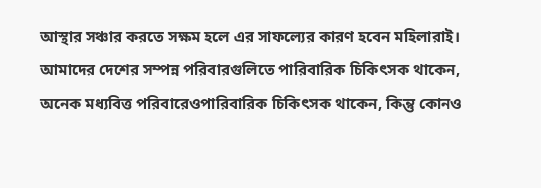আস্থার সঞ্চার করতে সক্ষম হলে এর সাফল্যের কারণ হবেন মহিলারাই। আমাদের দেশের সম্পন্ন পরিবারগুলিতে পারিবারিক চিকিৎসক থাকেন, অনেক মধ্যবিত্ত পরিবারেওপারিবারিক চিকিৎসক থাকেন, কিন্তু কোনও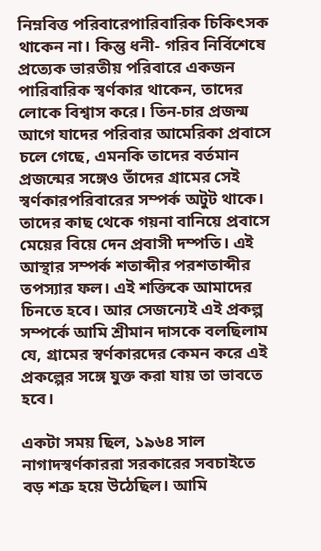নিম্নবিত্ত পরিবারেপারিবারিক চিকিৎসক থাকেন না। কিন্তু ধনী- গরিব নির্বিশেষে প্রত্যেক ভারতীয় পরিবারে একজন পারিবারিক স্বর্ণকার থাকেন, তাদের লোকে বিশ্বাস করে। তিন-চার প্রজন্ম আগে যাদের পরিবার আমেরিকা প্রবাসে চলে গেছে, এমনকি তাদের বর্তমান প্রজন্মের সঙ্গেও তাঁদের গ্রামের সেই স্বর্ণকারপরিবারের সম্পর্ক অটুট থাকে। তাদের কাছ থেকে গয়না বানিয়ে প্রবাসে মেয়ের বিয়ে দেন প্রবাসী দম্পতি। এই আস্থার সম্পর্ক শতাব্দীর পরশতাব্দীর তপস্যার ফল। এই শক্তিকে আমাদের চিনতে হবে। আর সেজন্যেই এই প্রকল্প সম্পর্কে আমি শ্রীমান দাসকে বলছিলাম যে, গ্রামের স্বর্ণকারদের কেমন করে এই প্রকল্পের সঙ্গে যুক্ত করা যায় তা ভাবতে হবে।

একটা সময় ছিল, ১৯৬৪ সাল নাগাদস্বর্ণকাররা সরকারের সবচাইতে বড় শত্রু হয়ে উঠেছিল। আমি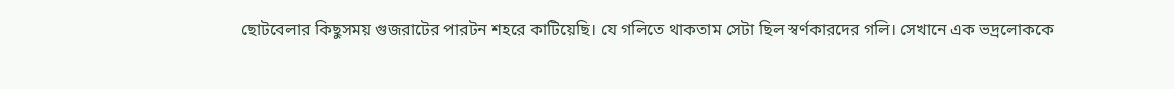ছোটবেলার কিছুসময় গুজরাটের পারটন শহরে কাটিয়েছি। যে গলিতে থাকতাম সেটা ছিল স্বর্ণকারদের গলি। সেখানে এক ভদ্রলোককে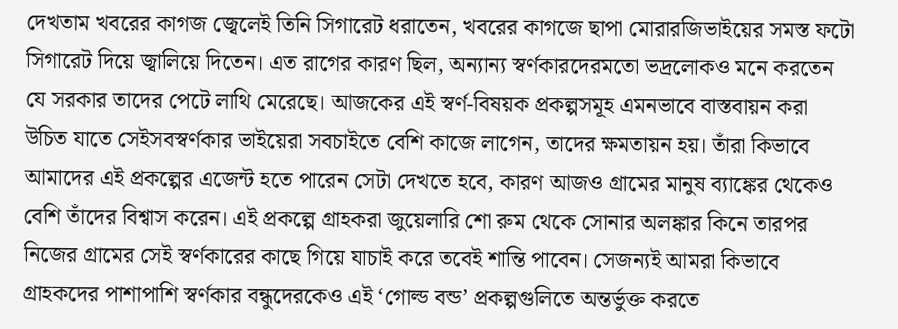দেখতাম খবরের কাগজ জ্বেলেই তিনি সিগারেট ধরাতেন, খবরের কাগজে ছাপা মোরারজিভাইয়ের সমস্ত ফটো সিগারেট দিয়ে জ্বালিয়ে দিতেন। এত রাগের কারণ ছিল, অন্যান্য স্বর্ণকারদেরমতো ভদ্রলোকও মনে করতেন যে সরকার তাদের পেটে লাথি মেরেছে। আজকের এই স্বর্ণ-বিষয়ক প্রকল্পসমূহ এমনভাবে বাস্তবায়ন করা উচিত যাতে সেইসবস্বর্ণকার ভাইয়েরা সবচাইতে বেশি কাজে লাগেন, তাদের ক্ষমতায়ন হয়। তাঁরা কিভাবে আমাদের এই প্রকল্পের এজেন্ট হতে পারেন সেটা দেখতে হবে, কারণ আজও গ্রামের মানুষ ব্যাঙ্কের থেকেও বেশি তাঁদের বিশ্বাস করেন। এই প্রকল্পে গ্রাহকরা জুয়েলারি শো রুম থেকে সোনার অলঙ্কার কিনে তারপর নিজের গ্রামের সেই স্বর্ণকারের কাছে গিয়ে যাচাই করে তবেই শান্তি পাবেন। সেজন্যই আমরা কিভাবে গ্রাহকদের পাশাপাশি স্বর্ণকার বন্ধুদেরকেও এই ‘গোল্ড বন্ড’ প্রকল্পগুলিতে অন্তর্ভুক্ত করতে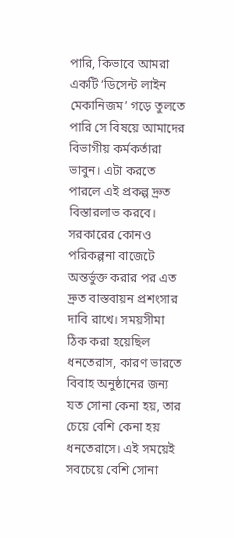পারি, কিভাবে আমরা একটি ‘ডিসেন্ট লাইন মেকানিজম’ গড়ে তুলতে পারি সে বিষয়ে আমাদের বিভাগীয় কর্মকর্তারা ভাবুন। এটা করতে পারলে এই প্রকল্প দ্রুত বিস্তারলাভ করবে। সরকারের কোনও পরিকল্পনা বাজেটে অন্তর্ভুক্ত করার পর এত দ্রুত বাস্তবায়ন প্রশংসার দাবি রাখে। সময়সীমা ঠিক করা হয়েছিল ধনতেরাস, কারণ ভারতে বিবাহ অনুষ্ঠানের জন্য যত সোনা কেনা হয়, তার চেয়ে বেশি কেনা হয় ধনতেরাসে। এই সময়েই সবচেয়ে বেশি সোনা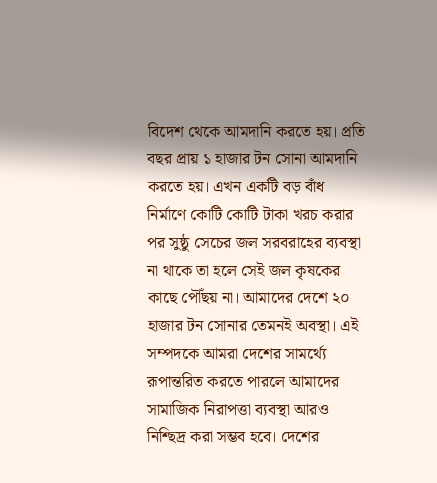বিদেশ থেকে আমদানি করতে হয়। প্রতি বছর প্রায় ১ হাজার টন সোনা আমদানি করতে হয়। এখন একটি বড় বাঁধ নির্মাণে কোটি কোটি টাকা খরচ করার পর সুষ্ঠু সেচের জল সরবরাহের ব্যবস্থা না থাকে তা হলে সেই জল কৃষকের কাছে পৌঁছয় না। আমাদের দেশে ২০ হাজার টন সোনার তেমনই অবস্থা। এই সম্পদকে আমরা দেশের সামর্থ্যে রূপান্তরিত করতে পারলে আমাদের সামাজিক নিরাপত্তা ব্যবস্থা আরও নিশ্ছিদ্র করা সম্ভব হবে। দেশের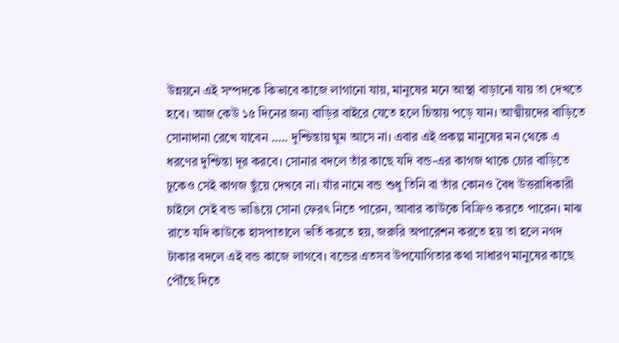উন্নয়নে এই সম্পদকে কিভাবে কাজে লাগানো যায়, মানুষের মনে আস্থা বাড়ানো যায় তা দেখতে হবে। আজ কেউ ১৫ দিনের জন্য বাড়ির বাইরে যেতে হলে চিন্তায় পড়ে যান। আত্মীয়দের বাড়িতে সোনাদানা রেখে যাবেন ….. দুশ্চিন্তায় ঘুম আসে না। এবার এই প্রকল্প মানুষের মন থেকে এ ধরণের দুশ্চিন্তা দূর করবে। সোনার বদলে তাঁর কাছে যদি বন্ড-এর কাগজ থাকে চোর বাড়িতে ঢুকেও সেই কাগজ ছুঁয়ে দেখবে না। যাঁর নামে বন্ড শুধু তিনি বা তাঁর কোনও বৈধ উত্তরাধিকারী চাইলে সেই বন্ড ভাঙিয়ে সোনা ফেরৎ নিতে পারেন, আবার কাউকে বিক্রিও করতে পারেন। মাঝ রাতে যদি কাউকে হাসপাতালে ভর্তি করতে হয়, জরুরি অপারেশন করতে হয় তা হলে নগদ টাকার বদলে এই বন্ড কাজে লাগবে। বন্ডের এতসব উপযোগিতার কথা সাধারণ মানুষের কাছে পৌঁছে দিতে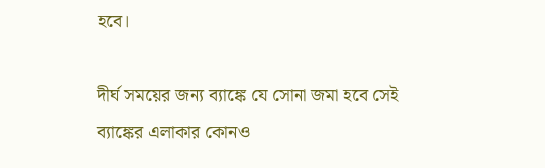হবে।

দীর্ঘ সময়ের জন্য ব্যাঙ্কে যে সোনা জমা হবে সেই ব্যাঙ্কের এলাকার কোনও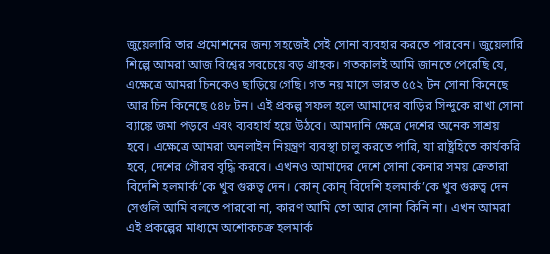জুয়েলারি তার প্রমোশনের জন্য সহজেই সেই সোনা ব্যবহার করতে পারবেন। জুয়েলারি শিল্পে আমরা আজ বিশ্বের সবচেয়ে বড় গ্রাহক। গতকালই আমি জানতে পেরেছি যে, এক্ষেত্রে আমরা চিনকেও ছাড়িয়ে গেছি। গত নয় মাসে ভারত ৫৫২ টন সোনা কিনেছে আর চিন কিনেছে ৫৪৮ টন। এই প্রকল্প সফল হলে আমাদের বাড়ির সিন্দুকে রাখা সোনা ব্যাঙ্কে জমা পড়বে এবং ব্যবহার্য হয়ে উঠবে। আমদানি ক্ষেত্রে দেশের অনেক সাশ্রয় হবে। এক্ষেত্রে আমরা অনলাইন নিয়ন্ত্রণ ব্যবস্থা চালু করতে পারি, যা রাষ্ট্রহিতে কার্যকরি হবে, দেশের গৌরব বৃদ্ধি করবে। এখনও আমাদের দেশে সোনা কেনার সময় ক্রেতারা বিদেশি হলমার্ক’কে খুব গুরুত্ব দেন। কোন্‌ কোন্‌ বিদেশি হলমার্ক’কে খুব গুরুত্ব দেন সেগুলি আমি বলতে পারবো না, কারণ আমি তো আর সোনা কিনি না। এখন আমরা এই প্রকল্পের মাধ্যমে অশোকচক্র হলমার্ক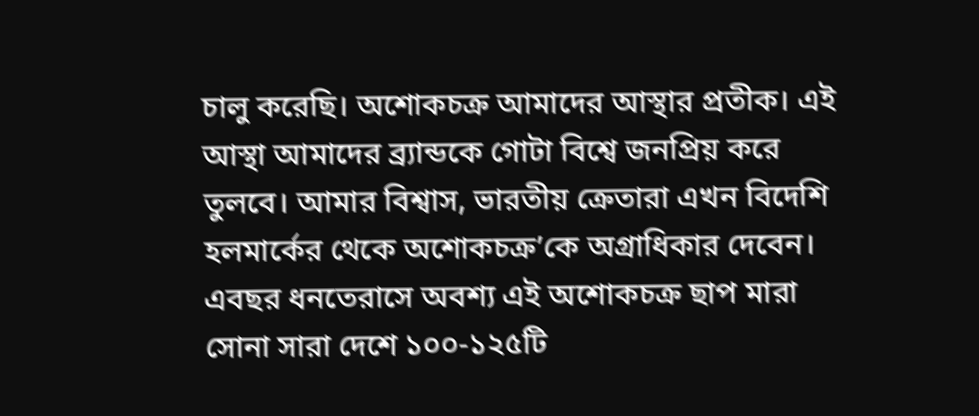চালু করেছি। অশোকচক্র আমাদের আস্থার প্রতীক। এই আস্থা আমাদের ব্র্যান্ডকে গোটা বিশ্বে জনপ্রিয় করে তুলবে। আমার বিশ্বাস, ভারতীয় ক্রেতারা এখন বিদেশি হলমার্কের থেকে অশোকচক্র’কে অগ্রাধিকার দেবেন। এবছর ধনতেরাসে অবশ্য এই অশোকচক্র ছাপ মারা সোনা সারা দেশে ১০০-১২৫টি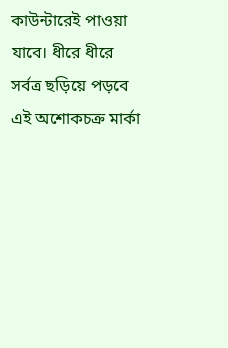কাউন্টারেই পাওয়া যাবে। ধীরে ধীরে সর্বত্র ছড়িয়ে পড়বে এই অশোকচক্র মার্কা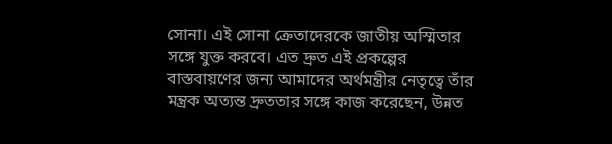সোনা। এই সোনা ক্রেতাদেরকে জাতীয় অস্মিতার সঙ্গে যুক্ত করবে। এত দ্রুত এই প্রকল্পের বাস্তবায়ণের জন্য আমাদের অর্থমন্ত্রীর নেতৃত্বে তাঁর মন্ত্রক অত্যন্ত দ্রুততার সঙ্গে কাজ করেছেন, উন্নত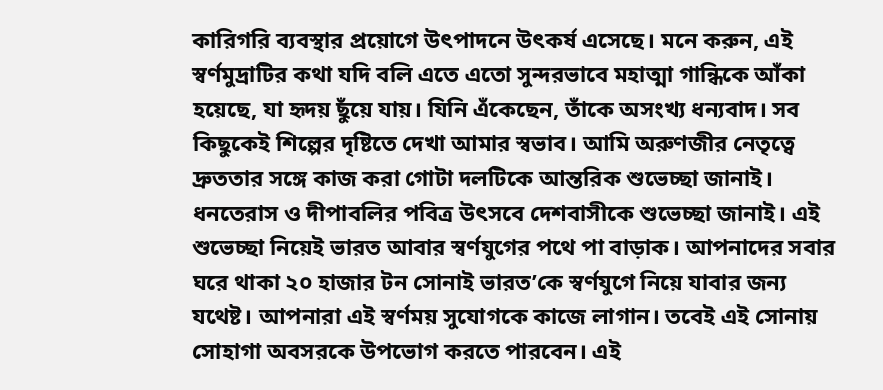কারিগরি ব্যবস্থার প্রয়োগে উৎপাদনে উৎকর্ষ এসেছে। মনে করুন, এই স্বর্ণমুদ্রাটির কথা যদি বলি এতে এতো সুন্দরভাবে মহাত্মা গান্ধিকে আঁকা হয়েছে, যা হৃদয় ছুঁয়ে যায়। যিনি এঁকেছেন, তাঁকে অসংখ্য ধন্যবাদ। সব কিছুকেই শিল্পের দৃষ্টিতে দেখা আমার স্বভাব। আমি অরুণজীর নেতৃত্বে দ্রুততার সঙ্গে কাজ করা গোটা দলটিকে আন্তরিক শুভেচ্ছা জানাই। ধনতেরাস ও দীপাবলির পবিত্র উৎসবে দেশবাসীকে শুভেচ্ছা জানাই। এই শুভেচ্ছা নিয়েই ভারত আবার স্বর্ণযুগের পথে পা বাড়াক। আপনাদের সবার ঘরে থাকা ২০ হাজার টন সোনাই ভারত’কে স্বর্ণযুগে নিয়ে যাবার জন্য যথেষ্ট। আপনারা এই স্বর্ণময় সুযোগকে কাজে লাগান। তবেই এই সোনায় সোহাগা অবসরকে উপভোগ করতে পারবেন। এই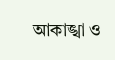আকাঙ্খা ও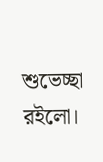শুভেচ্ছা রইলো।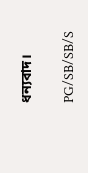ধন্যবাদ।

PG/SB/SB/S